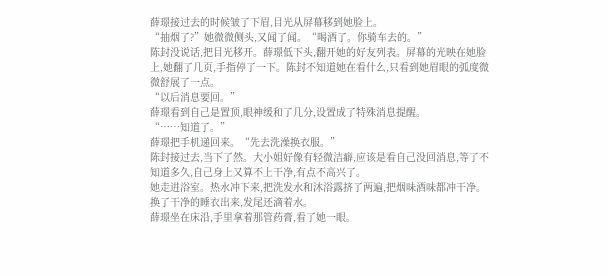薛璟接过去的时候皱了下眉,目光从屏幕移到她脸上。
“抽烟了?”她微微侧头,又闻了闻。“喝酒了。你骑车去的。”
陈封没说话,把目光移开。薛璟低下头,翻开她的好友列表。屏幕的光映在她脸上,她翻了几页,手指停了一下。陈封不知道她在看什么,只看到她眉眼的弧度微微舒展了一点。
“以后消息要回。”
薛璟看到自己是置顶,眼神缓和了几分,设置成了特殊消息提醒。
“……知道了。”
薛璟把手机递回来。“先去洗澡换衣服。”
陈封接过去,当下了然。大小姐好像有轻微洁癖,应该是看自己没回消息,等了不知道多久,自己身上又算不上干净,有点不高兴了。
她走进浴室。热水冲下来,把洗发水和沐浴露挤了两遍,把烟味酒味都冲干净。换了干净的睡衣出来,发尾还滴着水。
薛璟坐在床沿,手里拿着那管药膏,看了她一眼。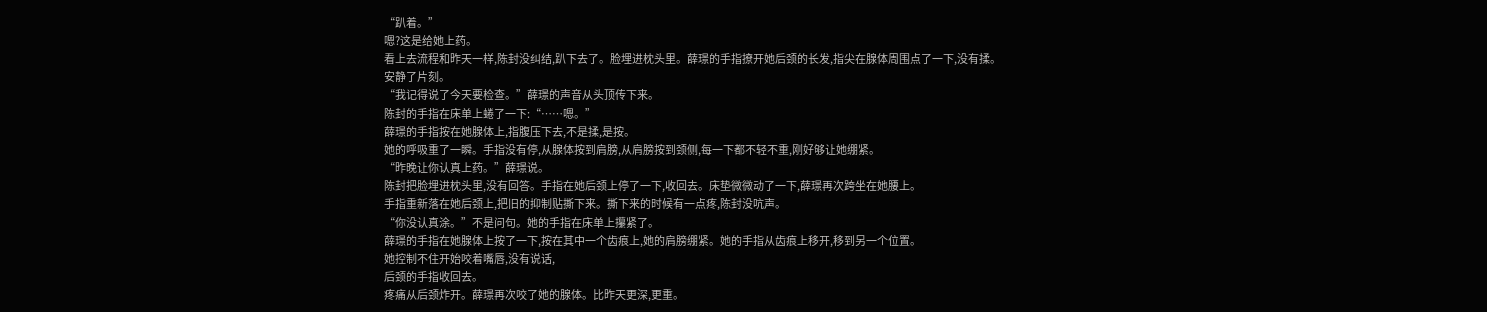“趴着。”
嗯?这是给她上药。
看上去流程和昨天一样,陈封没纠结,趴下去了。脸埋进枕头里。薛璟的手指撩开她后颈的长发,指尖在腺体周围点了一下,没有揉。
安静了片刻。
“我记得说了今天要检查。”薛璟的声音从头顶传下来。
陈封的手指在床单上蜷了一下:“……嗯。”
薛璟的手指按在她腺体上,指腹压下去,不是揉,是按。
她的呼吸重了一瞬。手指没有停,从腺体按到肩膀,从肩膀按到颈侧,每一下都不轻不重,刚好够让她绷紧。
“昨晚让你认真上药。”薛璟说。
陈封把脸埋进枕头里,没有回答。手指在她后颈上停了一下,收回去。床垫微微动了一下,薛璟再次跨坐在她腰上。
手指重新落在她后颈上,把旧的抑制贴撕下来。撕下来的时候有一点疼,陈封没吭声。
“你没认真涂。”不是问句。她的手指在床单上攥紧了。
薛璟的手指在她腺体上按了一下,按在其中一个齿痕上,她的肩膀绷紧。她的手指从齿痕上移开,移到另一个位置。
她控制不住开始咬着嘴唇,没有说话,
后颈的手指收回去。
疼痛从后颈炸开。薛璟再次咬了她的腺体。比昨天更深,更重。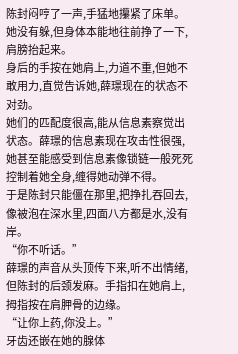陈封闷哼了一声,手猛地攥紧了床单。她没有躲,但身体本能地往前挣了一下,肩膀抬起来。
身后的手按在她肩上,力道不重,但她不敢用力,直觉告诉她,薛璟现在的状态不对劲。
她们的匹配度很高,能从信息素察觉出状态。薛璟的信息素现在攻击性很强,她甚至能感受到信息素像锁链一般死死控制着她全身,缠得她动弹不得。
于是陈封只能僵在那里,把挣扎吞回去,像被泡在深水里,四面八方都是水,没有岸。
“你不听话。”
薛璟的声音从头顶传下来,听不出情绪,但陈封的后颈发麻。手指扣在她肩上,拇指按在肩胛骨的边缘。
“让你上药,你没上。”
牙齿还嵌在她的腺体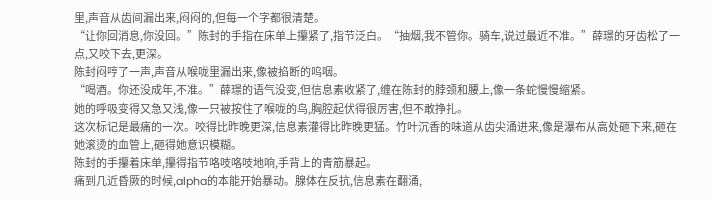里,声音从齿间漏出来,闷闷的,但每一个字都很清楚。
“让你回消息,你没回。”陈封的手指在床单上攥紧了,指节泛白。“抽烟,我不管你。骑车,说过最近不准。”薛璟的牙齿松了一点,又咬下去,更深。
陈封闷哼了一声,声音从喉咙里漏出来,像被掐断的呜咽。
“喝酒。你还没成年,不准。”薛璟的语气没变,但信息素收紧了,缠在陈封的脖颈和腰上,像一条蛇慢慢缩紧。
她的呼吸变得又急又浅,像一只被按住了喉咙的鸟,胸腔起伏得很厉害,但不敢挣扎。
这次标记是最痛的一次。咬得比昨晚更深,信息素灌得比昨晚更猛。竹叶沉香的味道从齿尖涌进来,像是瀑布从高处砸下来,砸在她滚烫的血管上,砸得她意识模糊。
陈封的手攥着床单,攥得指节咯吱咯吱地响,手背上的青筋暴起。
痛到几近昏厥的时候,alpha的本能开始暴动。腺体在反抗,信息素在翻涌,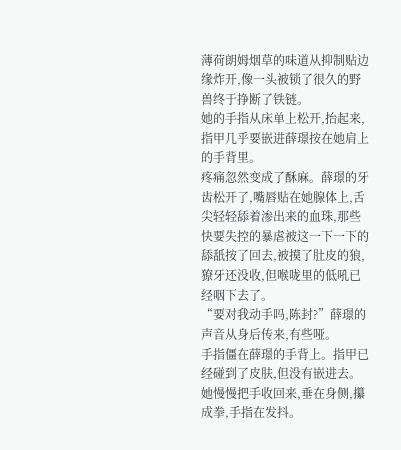薄荷朗姆烟草的味道从抑制贴边缘炸开,像一头被锁了很久的野兽终于挣断了铁链。
她的手指从床单上松开,抬起来,指甲几乎要嵌进薛璟按在她肩上的手背里。
疼痛忽然变成了酥麻。薛璟的牙齿松开了,嘴唇贴在她腺体上,舌尖轻轻舔着渗出来的血珠,那些快要失控的暴虐被这一下一下的舔舐按了回去,被摸了肚皮的狼,獠牙还没收,但喉咙里的低吼已经咽下去了。
“要对我动手吗,陈封?”薛璟的声音从身后传来,有些哑。
手指僵在薛璟的手背上。指甲已经碰到了皮肤,但没有嵌进去。她慢慢把手收回来,垂在身侧,攥成拳,手指在发抖。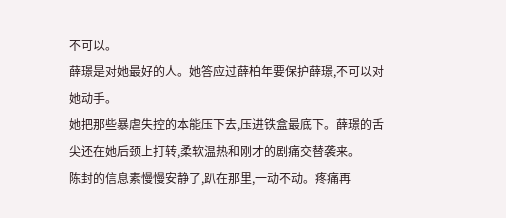不可以。
薛璟是对她最好的人。她答应过薛柏年要保护薛璟,不可以对她动手。
她把那些暴虐失控的本能压下去,压进铁盒最底下。薛璟的舌尖还在她后颈上打转,柔软温热和刚才的剧痛交替袭来。
陈封的信息素慢慢安静了,趴在那里,一动不动。疼痛再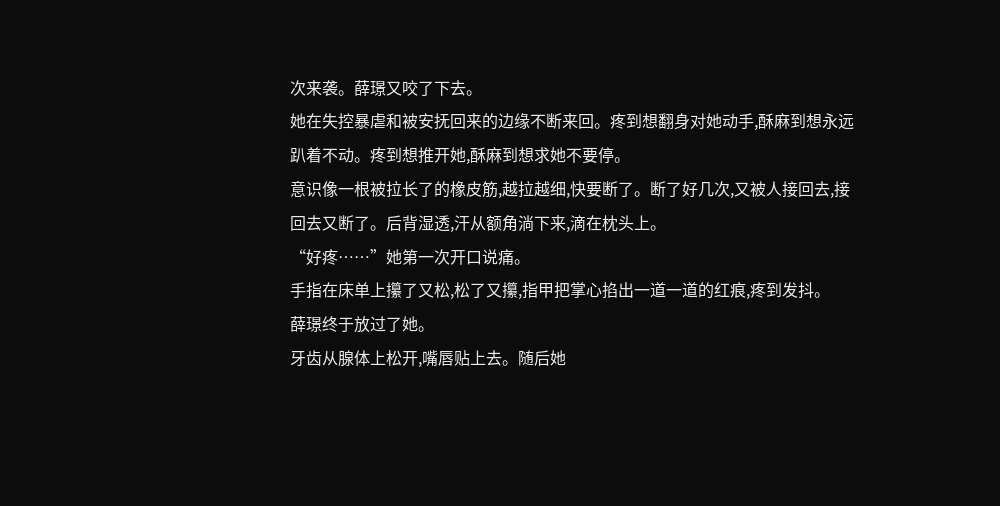次来袭。薛璟又咬了下去。
她在失控暴虐和被安抚回来的边缘不断来回。疼到想翻身对她动手,酥麻到想永远趴着不动。疼到想推开她,酥麻到想求她不要停。
意识像一根被拉长了的橡皮筋,越拉越细,快要断了。断了好几次,又被人接回去,接回去又断了。后背湿透,汗从额角淌下来,滴在枕头上。
“好疼……”她第一次开口说痛。
手指在床单上攥了又松,松了又攥,指甲把掌心掐出一道一道的红痕,疼到发抖。
薛璟终于放过了她。
牙齿从腺体上松开,嘴唇贴上去。随后她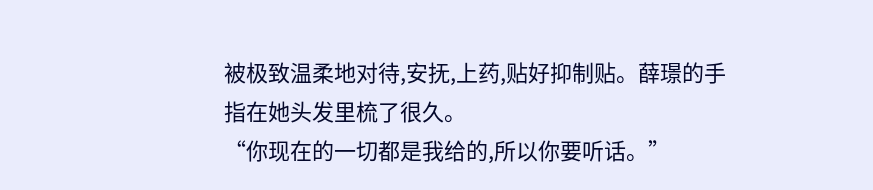被极致温柔地对待,安抚,上药,贴好抑制贴。薛璟的手指在她头发里梳了很久。
“你现在的一切都是我给的,所以你要听话。”